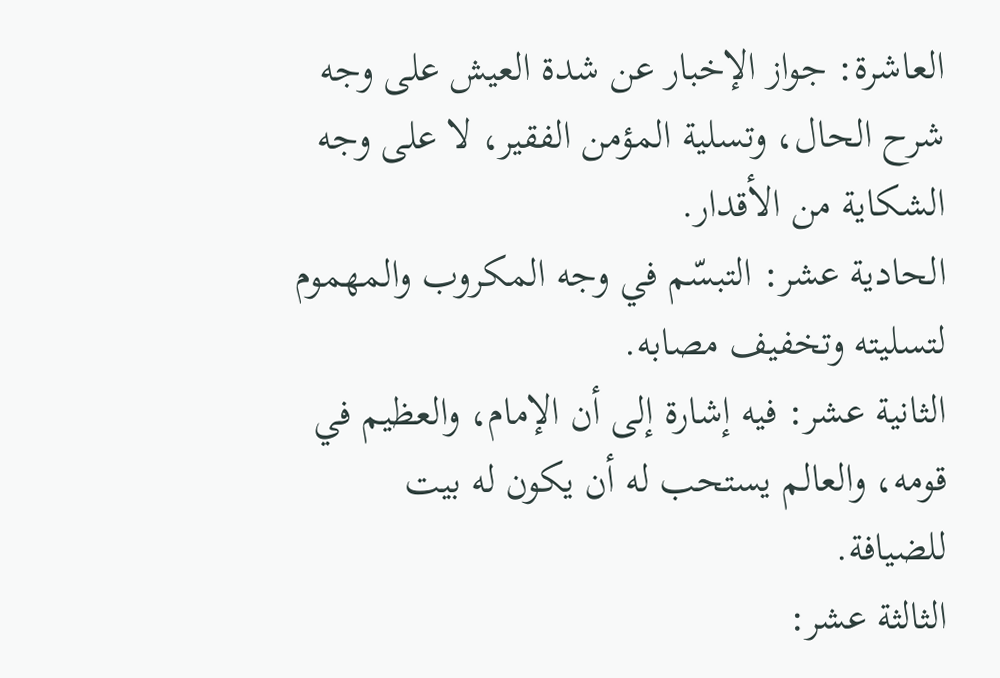العاشرة: جواز الإخبار عن شدة العيش على وجه شرح الحال، وتسلية المؤمن الفقير، لا على وجه الشكاية من الأقدار.
الحادية عشر: التبسّم في وجه المكروب والمهموم لتسليته وتخفيف مصابه.
الثانية عشر: فيه إشارة إلى أن الإمام، والعظيم في قومه، والعالم يستحب له أن يكون له بيت للضيافة.
الثالثة عشر: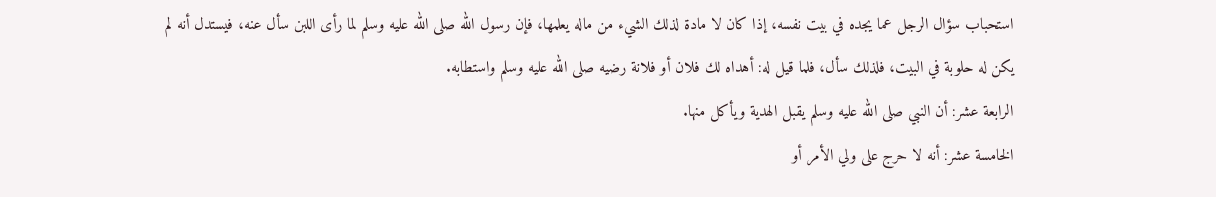استحباب سؤال الرجل عما يجده في بيت نفسه، إذا كان لا مادة لذلك الشيء من ماله يعلمها، فإن رسول الله صلى الله عليه وسلم لما رأى اللبن سأل عنه، فيستدل أنه لم يكن له حلوبة في البيت، فلذلك سأل، فلما قيل له: أهداه لك فلان أو فلانة رضيه صلى الله عليه وسلم واستطابه.
الرابعة عشر: أن النبي صلى الله عليه وسلم يقبل الهدية ويأكل منها.
الخامسة عشر: أنه لا حرج على ولي الأمر أو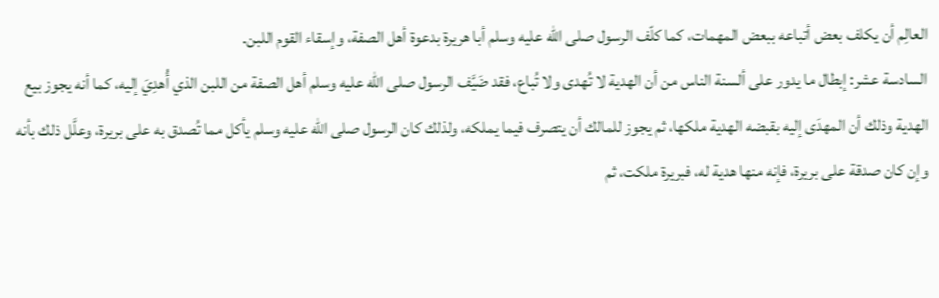العالِم أن يكلف بعض أتباعه ببعض المهمات، كما كلّف الرسول صلى الله عليه وسلم أبا هريرة بدعوة أهل الصفة، وإسقاء القوم اللبن.
السادسة عشر: إبطال ما يدور على ألسنة الناس من أن الهدية لا تُهدى ولا تُباع، فقد ضَيَّف الرسول صلى الله عليه وسلم أهل الصفة من اللبن الذي أُهدِيَ إليه، كما أنه يجوز بيع الهدية وذلك أن المهدَى إليه بقبضه الهدية ملكها، ثم يجوز للمالك أن يتصرف فيما يملكه، ولذلك كان الرسول صلى الله عليه وسلم يأكل مما تُصدق به على بريرة، وعلَّل ذلك بأنه وإن كان صدقة على بريرة، فإنه منها هدية له، فبريرة ملكت، ثم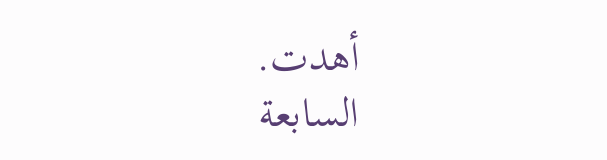أهدت.
السابعة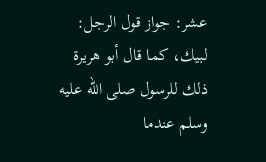عشر: جواز قول الرجل: لبيك، كما قال أبو هريرة ذلك للرسول صلى الله عليه وسلم عندما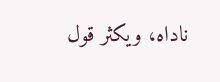ناداه، ويكثر قول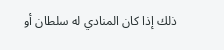ذلك إذا كان المنادي له سلطان أو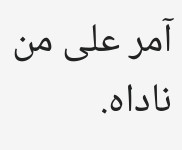آمر على من ناداه.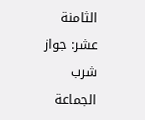الثامنة عشر: جواز شرب الجماعة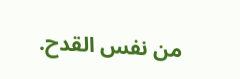من نفس القدح.